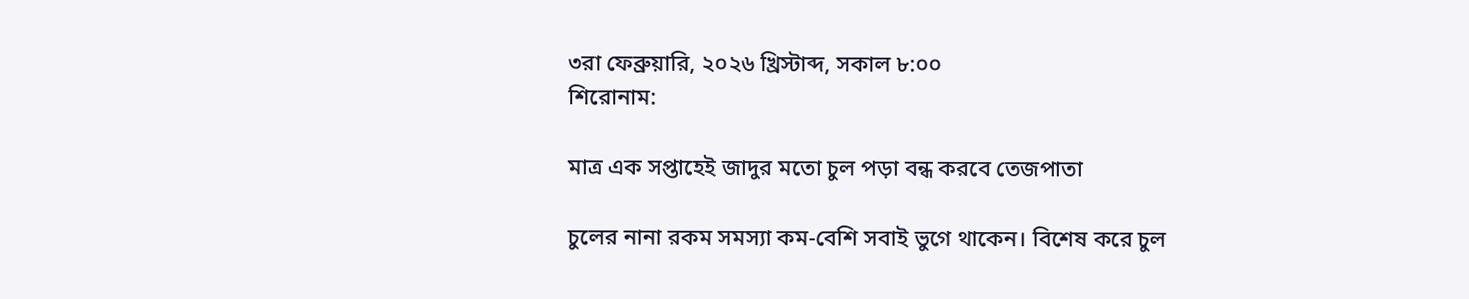৩রা ফেব্রুয়ারি, ২০২৬ খ্রিস্টাব্দ, সকাল ৮:০০
শিরোনাম:

মাত্র এক সপ্তাহেই জাদুর মতো চুল পড়া বন্ধ করবে তেজপাতা

চুলের নানা রকম সমস্যা কম-বেশি সবাই ভুগে থাকেন। বিশেষ করে চুল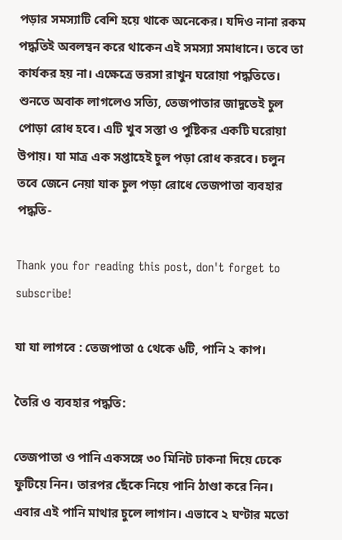পড়ার সমস্যাটি বেশি হয়ে থাকে অনেকের। যদিও নানা রকম পদ্ধতিই অবলম্বন করে থাকেন এই সমস্যা সমাধানে। তবে তা কার্যকর হয় না। এক্ষেত্রে ভরসা রাখুন ঘরোয়া পদ্ধতিতে। শুনতে অবাক লাগলেও সত্যি, তেজপাতার জাদুতেই চুল পোড়া রোধ হবে। এটি খুব সস্তা ও পুষ্টিকর একটি ঘরোয়া উপায়। যা মাত্র এক সপ্তাহেই চুল পড়া রোধ করবে। চলুন তবে জেনে নেয়া যাক চুল পড়া রোধে তেজপাতা ব্যবহার পদ্ধতি-

Thank you for reading this post, don't forget to subscribe!

যা যা লাগবে : তেজপাতা ৫ থেকে ৬টি, পানি ২ কাপ।

তৈরি ও ব্যবহার পদ্ধতি:

তেজপাতা ও পানি একসঙ্গে ৩০ মিনিট ঢাকনা দিয়ে ঢেকে ফুটিয়ে নিন। তারপর ছেঁকে নিয়ে পানি ঠাণ্ডা করে নিন। এবার এই পানি মাথার চুলে লাগান। এভাবে ২ ঘণ্টার মতো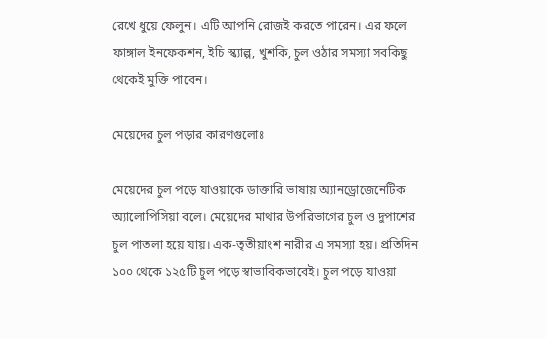রেখে ধুয়ে ফেলুন। এটি আপনি রোজই করতে পারেন। এর ফলে ফাঙ্গাল ইনফেকশন, ইচি স্ক্যাল্প, খুশকি, চুল ওঠার সমস্যা সবকিছু থেকেই মুক্তি পাবেন।

মেয়েদের চুল পড়ার কারণগুলোঃ

মেয়েদের চুল পড়ে যাওয়াকে ডাক্তারি ভাষায় অ্যানড্রোজেনেটিক অ্যালোপিসিয়া বলে। মেয়েদের মাথার উপরিভাগের চুল ও দুপাশের চুল পাতলা হয়ে যায়। এক-তৃতীয়াংশ নারীর এ সমস্যা হয়। প্রতিদিন ১০০ থেকে ১২৫টি চুল পড়ে স্বাভাবিকভাবেই। চুল পড়ে যাওয়া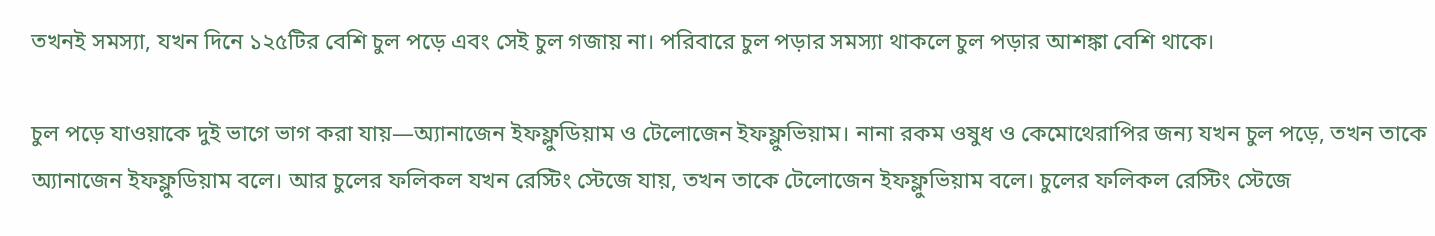তখনই সমস্যা, যখন দিনে ১২৫টির বেশি চুল পড়ে এবং সেই চুল গজায় না। পরিবারে চুল পড়ার সমস্যা থাকলে চুল পড়ার আশঙ্কা বেশি থাকে।

চুল পড়ে যাওয়াকে দুই ভাগে ভাগ করা যায়—অ্যানাজেন ইফফ্লুডিয়াম ও টেলোজেন ইফফ্লুভিয়াম। নানা রকম ওষুধ ও কেমোথেরাপির জন্য যখন চুল পড়ে, তখন তাকে অ্যানাজেন ইফফ্লুডিয়াম বলে। আর চুলের ফলিকল যখন রেস্টিং স্টেজে যায়, তখন তাকে টেলোজেন ইফফ্লুভিয়াম বলে। চুলের ফলিকল রেস্টিং স্টেজে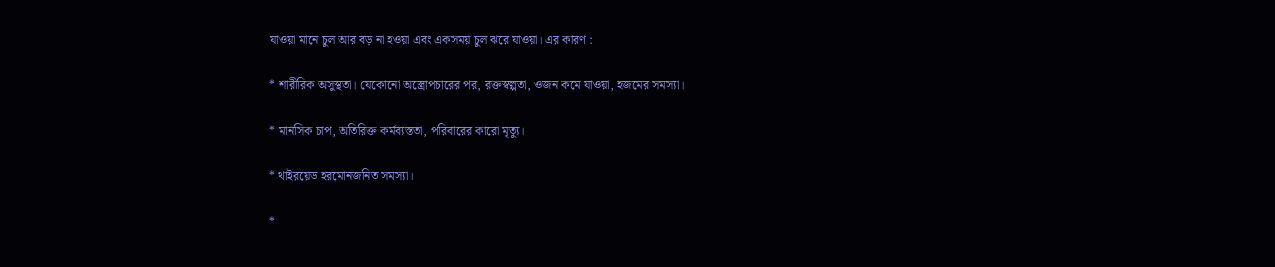যাওয়া মানে চুল আর বড় না হওয়া এবং একসময় চুল ঝরে যাওয়া। এর কারণ :

* শারীরিক অসুস্থতা। যেকোনো অস্ত্রোপচারের পর, রক্তস্বল্পতা, ওজন কমে যাওয়া, হজমের সমস্যা।

* মানসিক চাপ, অতিরিক্ত কর্মব্যস্ততা, পরিবারের কারো মৃত্যু।

* থাইরয়েড হরমোনজনিত সমস্যা।

*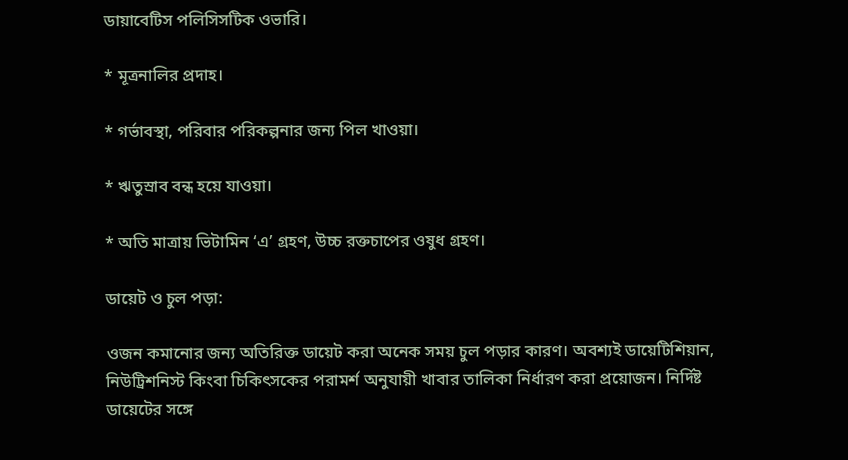ডায়াবেটিস পলিসিসটিক ওভারি।

* মূত্রনালির প্রদাহ।

* গর্ভাবস্থা, পরিবার পরিকল্পনার জন্য পিল খাওয়া।

* ঋতুস্রাব বন্ধ হয়ে যাওয়া।

* অতি মাত্রায় ভিটামিন ‘এ’ গ্রহণ, উচ্চ রক্তচাপের ওষুধ গ্রহণ।

ডায়েট ও চুল পড়া:

ওজন কমানোর জন্য অতিরিক্ত ডায়েট করা অনেক সময় চুল পড়ার কারণ। অবশ্যই ডায়েটিশিয়ান, নিউট্রিশনিস্ট কিংবা চিকিৎসকের পরামর্শ অনুযায়ী খাবার তালিকা নির্ধারণ করা প্রয়োজন। নির্দিষ্ট ডায়েটের সঙ্গে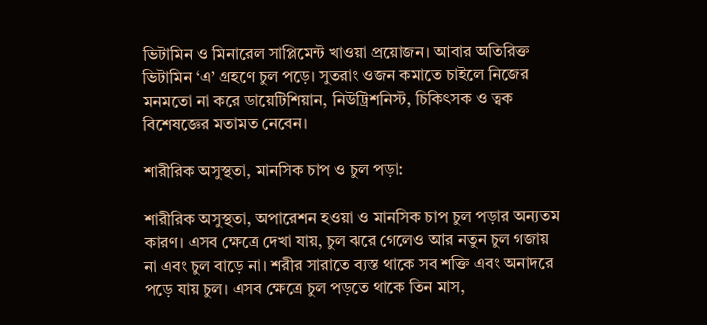ভিটামিন ও মিনারেল সাপ্লিমেন্ট খাওয়া প্রয়োজন। আবার অতিরিক্ত ভিটামিন ‘এ’ গ্রহণে চুল পড়ে। সুতরাং ওজন কমাতে চাইলে নিজের মনমতো না করে ডায়েটিশিয়ান, নিউট্রিশনিস্ট, চিকিৎসক ও ত্বক বিশেষজ্ঞের মতামত নেবেন।

শারীরিক অসুস্থতা, মানসিক চাপ ও চুল পড়া:

শারীরিক অসুস্থতা, অপারেশন হওয়া ও মানসিক চাপ চুল পড়ার অন্যতম কারণ। এসব ক্ষেত্রে দেখা যায়, চুল ঝরে গেলেও আর নতুন চুল গজায় না এবং চুল বাড়ে না। শরীর সারাতে ব্যস্ত থাকে সব শক্তি এবং অনাদরে পড়ে যায় চুল। এসব ক্ষেত্রে চুল পড়তে থাকে তিন মাস,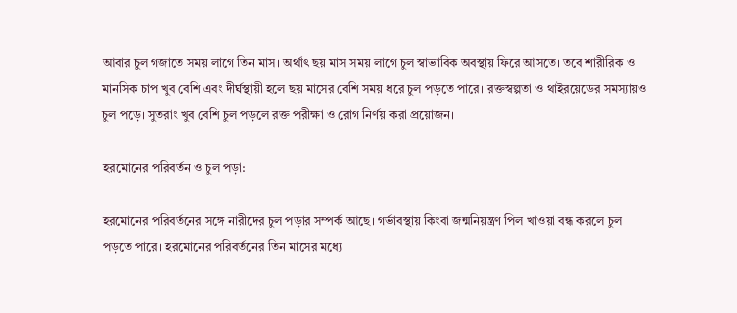আবার চুল গজাতে সময় লাগে তিন মাস। অর্থাৎ ছয় মাস সময় লাগে চুল স্বাভাবিক অবস্থায় ফিরে আসতে। তবে শারীরিক ও মানসিক চাপ খুব বেশি এবং দীর্ঘস্থায়ী হলে ছয় মাসের বেশি সময় ধরে চুল পড়তে পারে। রক্তস্বল্পতা ও থাইরয়েডের সমস্যায়ও চুল পড়ে। সুতরাং খুব বেশি চুল পড়লে রক্ত পরীক্ষা ও রোগ নির্ণয় করা প্রয়োজন।

হরমোনের পরিবর্তন ও চুল পড়া:

হরমোনের পরিবর্তনের সঙ্গে নারীদের চুল পড়ার সম্পর্ক আছে। গর্ভাবস্থায় কিংবা জন্মনিয়ন্ত্রণ পিল খাওয়া বন্ধ করলে চুল পড়তে পারে। হরমোনের পরিবর্তনের তিন মাসের মধ্যে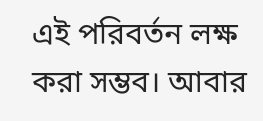এই পরিবর্তন লক্ষ করা সম্ভব। আবার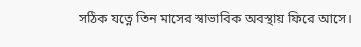সঠিক যত্নে তিন মাসের স্বাভাবিক অবস্থায় ফিরে আসে।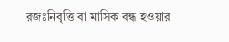রজঃনিবৃত্তি বা মাসিক বন্ধ হওয়ার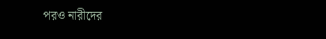পরও নারীদের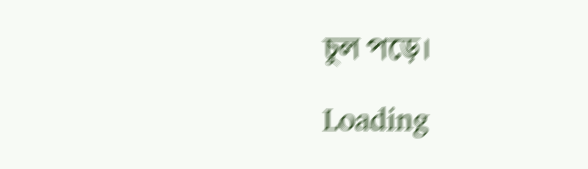চুল পড়ে।

Loading